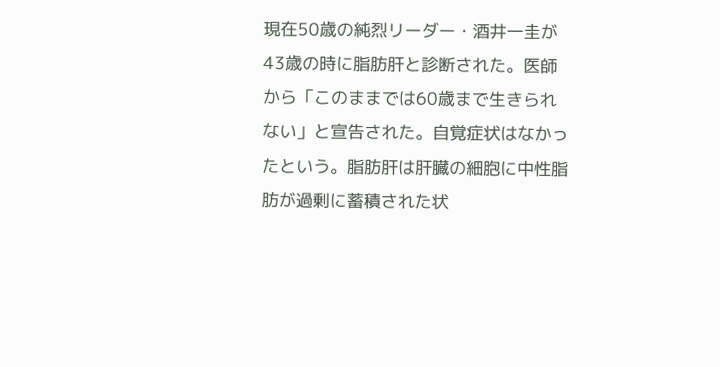現在50歳の純烈リーダー・酒井一圭が43歳の時に脂肪肝と診断された。医師から「このままでは60歳まで生きられない」と宣告された。自覚症状はなかったという。脂肪肝は肝臓の細胞に中性脂肪が過剰に蓄積された状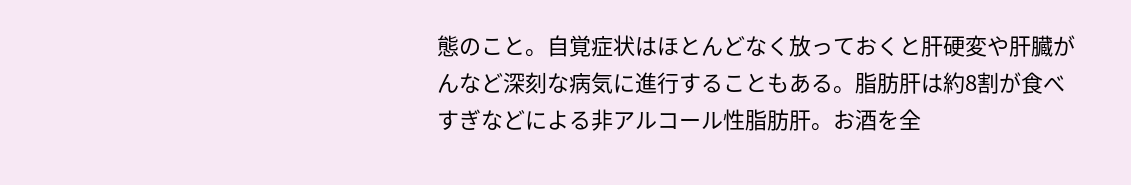態のこと。自覚症状はほとんどなく放っておくと肝硬変や肝臓がんなど深刻な病気に進行することもある。脂肪肝は約8割が食べすぎなどによる非アルコール性脂肪肝。お酒を全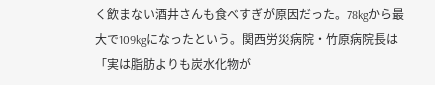く飲まない酒井さんも食べすぎが原因だった。78kgから最大で109kgになったという。関西労災病院・竹原病院長は「実は脂肪よりも炭水化物が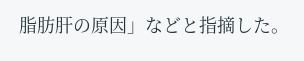脂肪肝の原因」などと指摘した。